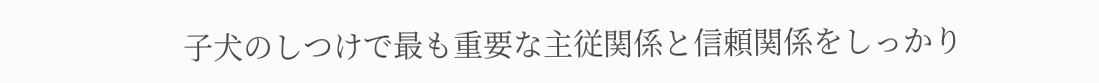子犬のしつけで最も重要な主従関係と信頼関係をしっかり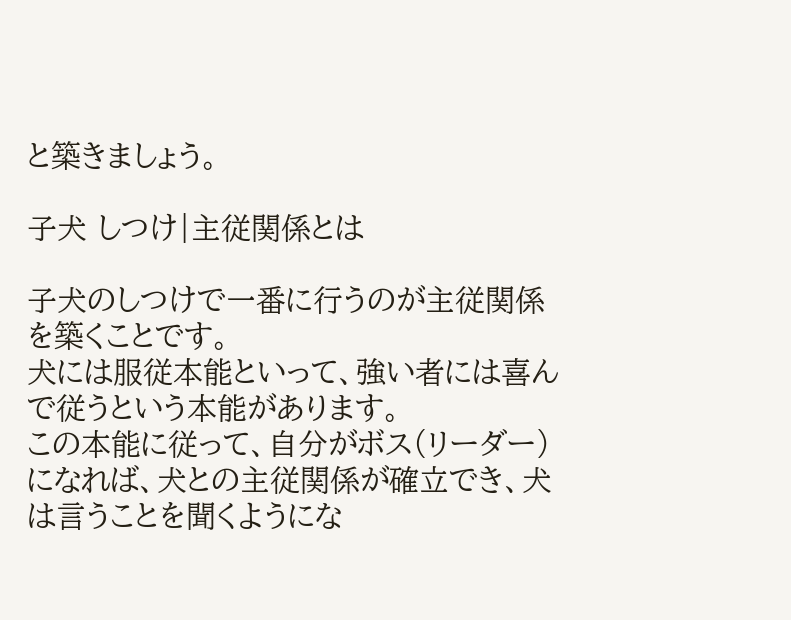と築きましょう。

子犬 しつけ|主従関係とは

子犬のしつけで一番に行うのが主従関係を築くことです。
犬には服従本能といって、強い者には喜んで従うという本能があります。
この本能に従って、自分がボス(リーダー)になれば、犬との主従関係が確立でき、犬は言うことを聞くようにな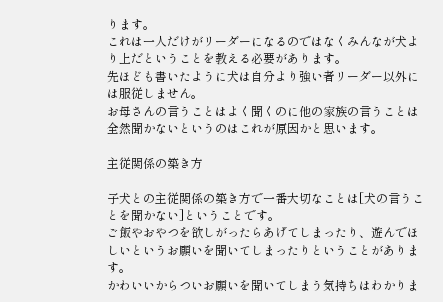ります。
これは一人だけがリーダーになるのではなくみんなが犬より上だということを教える必要があります。
先ほども書いたように犬は自分より強い者リーダー以外には服従しません。
お母さんの言うことはよく聞くのに他の家族の言うことは全然聞かないというのはこれが原因かと思います。

主従関係の築き方

子犬との主従関係の築き方で一番大切なことは[犬の言うことを聞かない]ということです。
ご飯やおやつを欲しがったらあげてしまったり、遊んでほしいというお願いを聞いてしまったりということがあります。
かわいいからついお願いを聞いてしまう気持ちはわかりま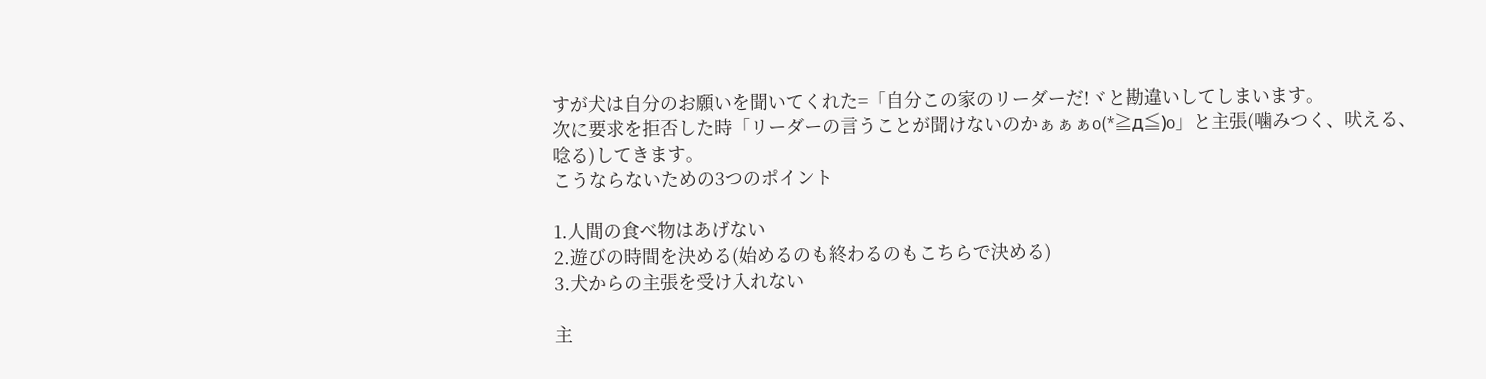すが犬は自分のお願いを聞いてくれた=「自分この家のリーダーだ!ヾと勘違いしてしまいます。
次に要求を拒否した時「リーダーの言うことが聞けないのかぁぁぁo(*≧д≦)o」と主張(噛みつく、吠える、唸る)してきます。
こうならないための3つのポイント

1.人間の食べ物はあげない
2.遊びの時間を決める(始めるのも終わるのもこちらで決める)
3.犬からの主張を受け入れない

主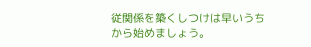従関係を築くしつけは早いうちから始めましょう。